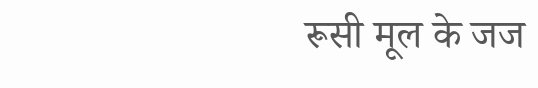रूसी मूल के जज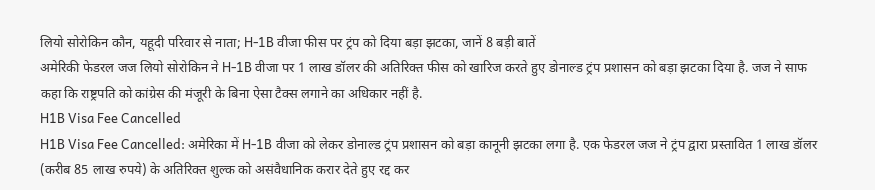लियो सोरोकिन कौन, यहूदी परिवार से नाता; H-1B वीजा फीस पर ट्रंप को दिया बड़ा झटका, जानें 8 बड़ी बातें
अमेरिकी फेडरल जज लियो सोरोकिन ने H-1B वीजा पर 1 लाख डॉलर की अतिरिक्त फीस को खारिज करते हुए डोनाल्ड ट्रंप प्रशासन को बड़ा झटका दिया है. जज ने साफ कहा कि राष्ट्रपति को कांग्रेस की मंजूरी के बिना ऐसा टैक्स लगाने का अधिकार नहीं है.
H1B Visa Fee Cancelled
H1B Visa Fee Cancelled: अमेरिका में H-1B वीजा को लेकर डोनाल्ड ट्रंप प्रशासन को बड़ा कानूनी झटका लगा है. एक फेडरल जज ने ट्रंप द्वारा प्रस्तावित 1 लाख डॉलर (करीब 85 लाख रुपये) के अतिरिक्त शुल्क को असंवैधानिक करार देते हुए रद्द कर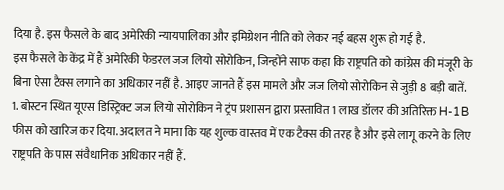दिया है. इस फैसले के बाद अमेरिकी न्यायपालिका और इमिग्रेशन नीति को लेकर नई बहस शुरू हो गई है.
इस फैसले के केंद्र में हैं अमेरिकी फेडरल जज लियो सोरोकिन, जिन्होंने साफ कहा कि राष्ट्रपति को कांग्रेस की मंजूरी के बिना ऐसा टैक्स लगाने का अधिकार नहीं है. आइए जानते हैं इस मामले और जज लियो सोरोकिन से जुड़ी 8 बड़ी बातें.
1. बोस्टन स्थित यूएस डिस्ट्रिक्ट जज लियो सोरोकिन ने ट्रंप प्रशासन द्वारा प्रस्तावित 1 लाख डॉलर की अतिरिक्त H-1B फीस को खारिज कर दिया. अदालत ने माना कि यह शुल्क वास्तव में एक टैक्स की तरह है और इसे लागू करने के लिए राष्ट्रपति के पास संवैधानिक अधिकार नहीं हैं.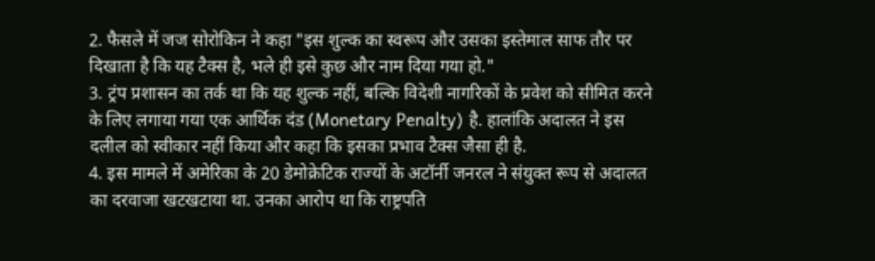2. फैसले में जज सोरोकिन ने कहा "इस शुल्क का स्वरूप और उसका इस्तेमाल साफ तौर पर दिखाता है कि यह टैक्स है, भले ही इसे कुछ और नाम दिया गया हो."
3. ट्रंप प्रशासन का तर्क था कि यह शुल्क नहीं, बल्कि विदेशी नागरिकों के प्रवेश को सीमित करने के लिए लगाया गया एक आर्थिक दंड (Monetary Penalty) है. हालांकि अदालत ने इस दलील को स्वीकार नहीं किया और कहा कि इसका प्रभाव टैक्स जैसा ही है.
4. इस मामले में अमेरिका के 20 डेमोक्रेटिक राज्यों के अटॉर्नी जनरल ने संयुक्त रूप से अदालत का दरवाजा खटखटाया था. उनका आरोप था कि राष्ट्रपति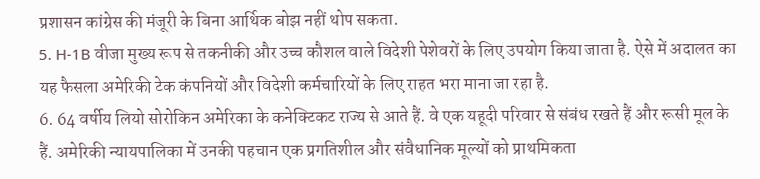प्रशासन कांग्रेस की मंजूरी के बिना आर्थिक बोझ नहीं थोप सकता.
5. H-1B वीजा मुख्य रूप से तकनीकी और उच्च कौशल वाले विदेशी पेशेवरों के लिए उपयोग किया जाता है. ऐसे में अदालत का यह फैसला अमेरिकी टेक कंपनियों और विदेशी कर्मचारियों के लिए राहत भरा माना जा रहा है.
6. 64 वर्षीय लियो सोरोकिन अमेरिका के कनेक्टिकट राज्य से आते हैं. वे एक यहूदी परिवार से संबंध रखते हैं और रूसी मूल के हैं. अमेरिकी न्यायपालिका में उनकी पहचान एक प्रगतिशील और संवैधानिक मूल्यों को प्राथमिकता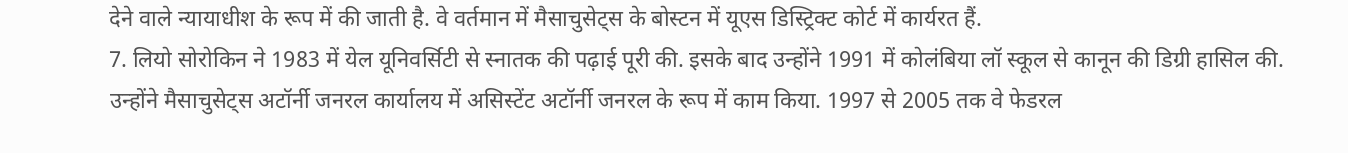देने वाले न्यायाधीश के रूप में की जाती है. वे वर्तमान में मैसाचुसेट्स के बोस्टन में यूएस डिस्ट्रिक्ट कोर्ट में कार्यरत हैं.
7. लियो सोरोकिन ने 1983 में येल यूनिवर्सिटी से स्नातक की पढ़ाई पूरी की. इसके बाद उन्होंने 1991 में कोलंबिया लॉ स्कूल से कानून की डिग्री हासिल की. उन्होंने मैसाचुसेट्स अटॉर्नी जनरल कार्यालय में असिस्टेंट अटॉर्नी जनरल के रूप में काम किया. 1997 से 2005 तक वे फेडरल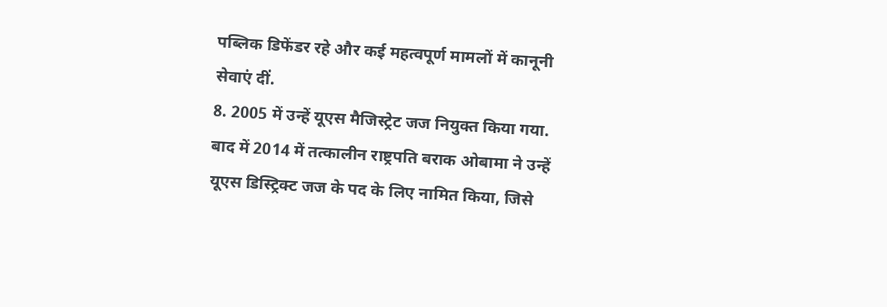पब्लिक डिफेंडर रहे और कई महत्वपूर्ण मामलों में कानूनी सेवाएं दीं.
8. 2005 में उन्हें यूएस मैजिस्ट्रेट जज नियुक्त किया गया. बाद में 2014 में तत्कालीन राष्ट्रपति बराक ओबामा ने उन्हें यूएस डिस्ट्रिक्ट जज के पद के लिए नामित किया, जिसे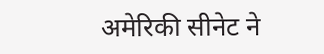अमेरिकी सीनेट ने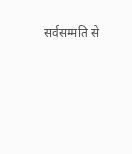सर्वसम्मति से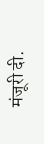मंजूरी दी.